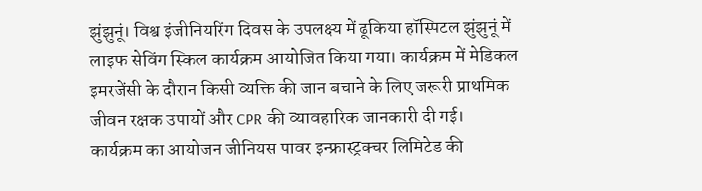झुंझुनूं। विश्व इंजीनियरिंग दिवस के उपलक्ष्य में ढूकिया हॉस्पिटल झुंझुनूं में लाइफ सेविंग स्किल कार्यक्रम आयोजित किया गया। कार्यक्रम में मेडिकल इमरजेंसी के दौरान किसी व्यक्ति की जान बचाने के लिए जरूरी प्राथमिक जीवन रक्षक उपायों और CPR की व्यावहारिक जानकारी दी गई।
कार्यक्रम का आयोजन जीनियस पावर इन्फ्रास्ट्रक्चर लिमिटेड की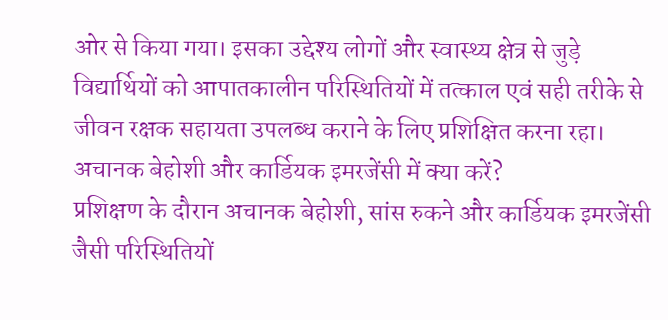ओर से किया गया। इसका उद्देश्य लोगों और स्वास्थ्य क्षेत्र से जुड़े विद्यार्थियों को आपातकालीन परिस्थितियों में तत्काल एवं सही तरीके से जीवन रक्षक सहायता उपलब्ध कराने के लिए प्रशिक्षित करना रहा।
अचानक बेहोशी और कार्डियक इमरजेंसी में क्या करें?
प्रशिक्षण के दौरान अचानक बेहोशी, सांस रुकने और कार्डियक इमरजेंसी जैसी परिस्थितियों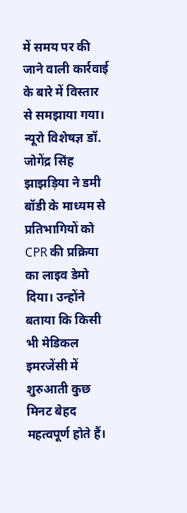में समय पर की जाने वाली कार्रवाई के बारे में विस्तार से समझाया गया।
न्यूरो विशेषज्ञ डॉ. जोगेंद्र सिंह झाझड़िया ने डमी बॉडी के माध्यम से प्रतिभागियों को CPR की प्रक्रिया का लाइव डेमो दिया। उन्होंने बताया कि किसी भी मेडिकल इमरजेंसी में शुरुआती कुछ मिनट बेहद महत्वपूर्ण होते हैं।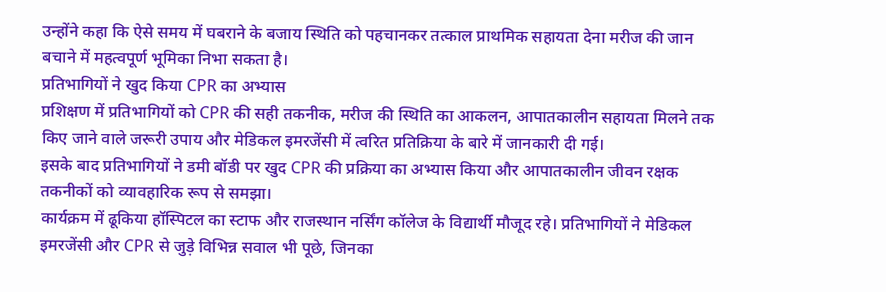उन्होंने कहा कि ऐसे समय में घबराने के बजाय स्थिति को पहचानकर तत्काल प्राथमिक सहायता देना मरीज की जान बचाने में महत्वपूर्ण भूमिका निभा सकता है।
प्रतिभागियों ने खुद किया CPR का अभ्यास
प्रशिक्षण में प्रतिभागियों को CPR की सही तकनीक, मरीज की स्थिति का आकलन, आपातकालीन सहायता मिलने तक किए जाने वाले जरूरी उपाय और मेडिकल इमरजेंसी में त्वरित प्रतिक्रिया के बारे में जानकारी दी गई।
इसके बाद प्रतिभागियों ने डमी बॉडी पर खुद CPR की प्रक्रिया का अभ्यास किया और आपातकालीन जीवन रक्षक तकनीकों को व्यावहारिक रूप से समझा।
कार्यक्रम में ढूकिया हॉस्पिटल का स्टाफ और राजस्थान नर्सिंग कॉलेज के विद्यार्थी मौजूद रहे। प्रतिभागियों ने मेडिकल इमरजेंसी और CPR से जुड़े विभिन्न सवाल भी पूछे, जिनका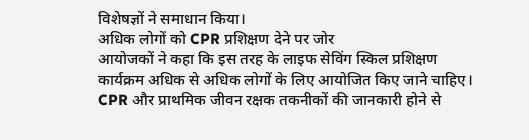विशेषज्ञों ने समाधान किया।
अधिक लोगों को CPR प्रशिक्षण देने पर जोर
आयोजकों ने कहा कि इस तरह के लाइफ सेविंग स्किल प्रशिक्षण कार्यक्रम अधिक से अधिक लोगों के लिए आयोजित किए जाने चाहिए। CPR और प्राथमिक जीवन रक्षक तकनीकों की जानकारी होने से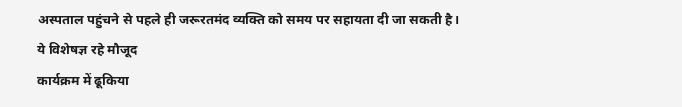अस्पताल पहुंचने से पहले ही जरूरतमंद व्यक्ति को समय पर सहायता दी जा सकती है।
ये विशेषज्ञ रहे मौजूद
कार्यक्रम में ढूकिया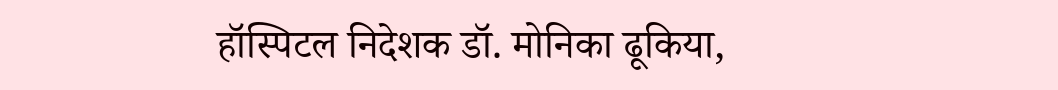हॉस्पिटल निदेशक डॉ. मोनिका ढूकिया,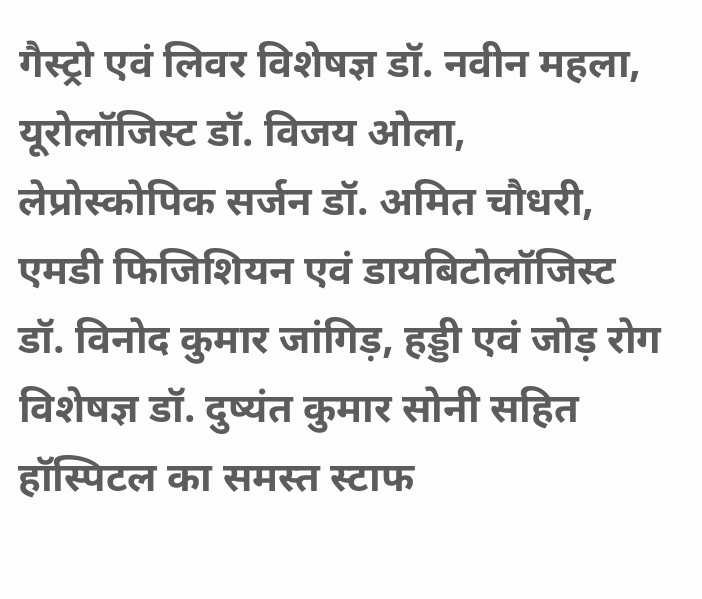गैस्ट्रो एवं लिवर विशेषज्ञ डॉ. नवीन महला, यूरोलॉजिस्ट डॉ. विजय ओला, लेप्रोस्कोपिक सर्जन डॉ. अमित चौधरी, एमडी फिजिशियन एवं डायबिटोलॉजिस्ट डॉ. विनोद कुमार जांगिड़, हड्डी एवं जोड़ रोग विशेषज्ञ डॉ. दुष्यंत कुमार सोनी सहित हॉस्पिटल का समस्त स्टाफ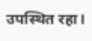उपस्थित रहा।